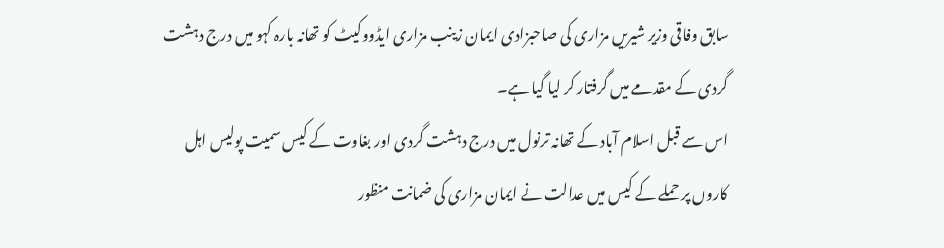سابق وفاقی وزیر شیریں مزاری کی صاحبزادی ایمان زینب مزاری ایڈووکیٹ کو تھانہ بارہ کہو میں درج دہشت گردی کے مقدمے میں گرفتار کر لیا گیا ہے۔
اس سے قبل اسلام آباد کے تھانہ ترنول میں درج دہشت گردی اور بغاوت کے کیس سمیت پولیس اہل کاروں پر حملے کے کیس میں عدالت نے ایمان مزاری کی ضمانت منظور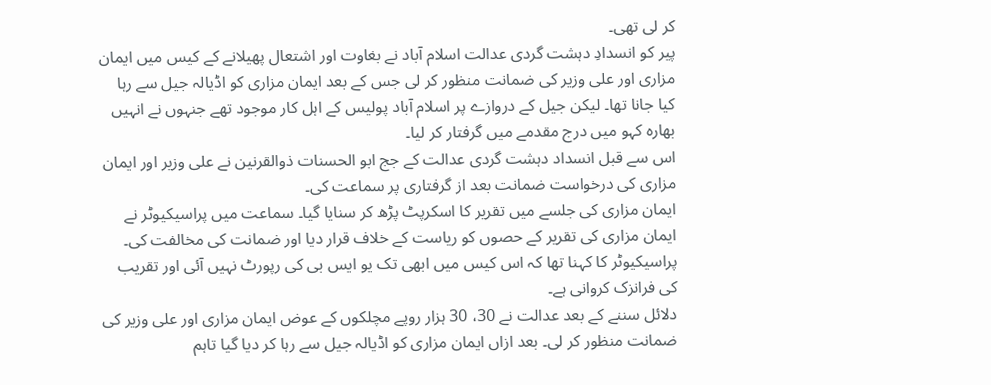کر لی تھی۔
پیر کو انسدادِ دہشت گردی عدالت اسلام آباد نے بغاوت اور اشتعال پھیلانے کے کیس میں ایمان مزاری اور علی وزیر کی ضمانت منظور کر لی جس کے بعد ایمان مزاری کو اڈیالہ جیل سے رہا کیا جانا تھا۔ لیکن جیل کے دروازے پر اسلام آباد پولیس کے اہل کار موجود تھے جنہوں نے انہیں بھارہ کہو میں درج مقدمے میں گرفتار کر لیا۔
اس سے قبل انسداد دہشت گردی عدالت کے جج ابو الحسنات ذوالقرنین نے علی وزیر اور ایمان مزاری کی درخواست ضمانت بعد از گرفتاری پر سماعت کی۔
ایمان مزاری کی جلسے میں تقریر کا اسکرپٹ پڑھ کر سنایا گیا۔ سماعت میں پراسیکیوٹر نے ایمان مزاری کی تقریر کے حصوں کو ریاست کے خلاف قرار دیا اور ضمانت کی مخالفت کی۔ پراسیکیوٹر کا کہنا تھا کہ اس کیس میں ابھی تک یو ایس بی کی رپورٹ نہیں آئی اور تقریب کی فرانزک کروانی ہے۔
دلائل سننے کے بعد عدالت نے 30، 30 ہزار روپے مچلکوں کے عوض ایمان مزاری اور علی وزیر کی ضمانت منظور کر لی۔ بعد ازاں ایمان مزاری کو اڈیالہ جیل سے رہا کر دیا گیا تاہم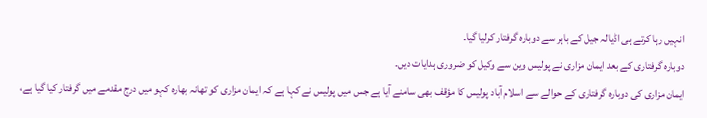انہیں رہا کرتے ہی اڈیالہ جیل کے باہر سے دوبارہ گرفتار کرلیا گیا۔
دوبارہ گرفتاری کے بعد ایمان مزاری نے پولیس وین سے وکیل کو ضروری ہدایات دیں۔
ایمان مزاری کی دوبارہ گرفتاری کے حوالے سے اسلام آباد پولیس کا مؤقف بھی سامنے آیا ہے جس میں پولیس نے کہا ہے کہ ایمان مزاری کو تھانہ بھارہ کہو میں درج مقدمے میں گرفتار کیا گیا ہے،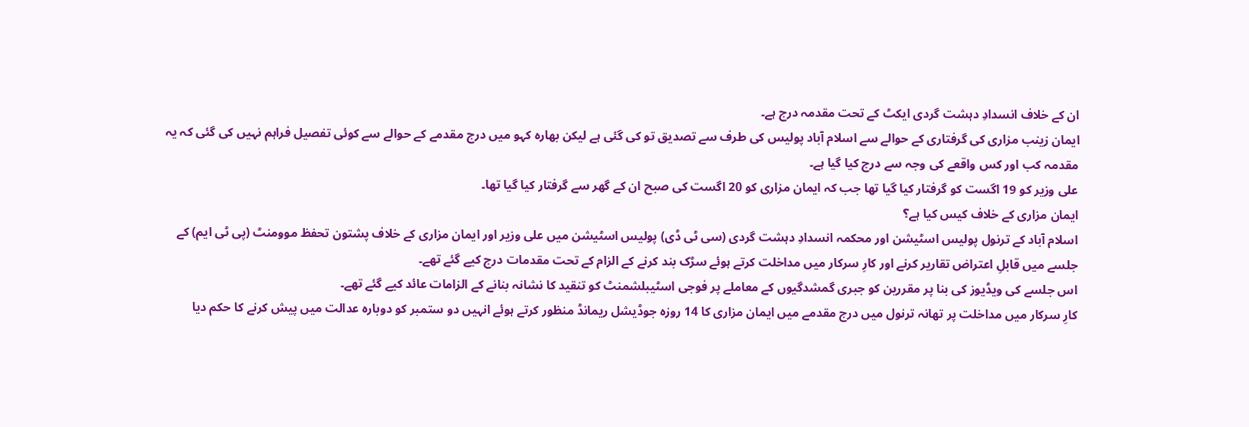ان کے خلاف انسدادِ دہشت گردی ایکٹ کے تحت مقدمہ درج ہے۔
ایمان زینب مزاری کی گرفتاری کے حوالے سے اسلام آباد پولیس کی طرف سے تصدیق تو کی گئی ہے لیکن بھارہ کہو میں درج مقدمے کے حوالے سے کوئی تفصیل فراہم نہیں کی گئی کہ یہ مقدمہ کب اور کس واقعے کی وجہ سے درج کیا گیا ہے۔
علی وزیر کو 19 اگست کو گرفتار کیا گیا تھا جب کہ ایمان مزاری کو 20 اگست کی صبح ان کے گھر سے گرفتار کیا گیا تھا۔
ایمان مزاری کے خلاف کیس کیا ہے؟
اسلام آباد کے ترنول پولیس اسٹیشن اور محکمہ انسدادِ دہشت گردی (سی ٹی ڈی) پولیس اسٹیشن میں علی وزیر اور ایمان مزاری کے خلاف پشتون تحفظ موومنٹ (پی ٹی ایم) کے جلسے میں قابلِ اعتراض تقاریر کرنے اور کارِ سرکار میں مداخلت کرتے ہوئے سڑک بند کرنے کے الزام کے تحت مقدمات درج کیے گئے تھے۔
اس جلسے کی ویڈیوز کی بنا پر مقررین کو جبری گمشدگیوں کے معاملے پر فوجی اسٹیبلشمنٹ کو تنقید کا نشانہ بنانے کے الزامات عائد کیے گئے تھے۔
کارِ سرکار میں مداخلت پر تھانہ ترنول میں درج مقدمے میں ایمان مزاری کا 14 روزہ جوڈیشل ریمانڈ منظور کرتے ہوئے انہیں دو ستمبر کو دوبارہ عدالت میں پیش کرنے کا حکم دیا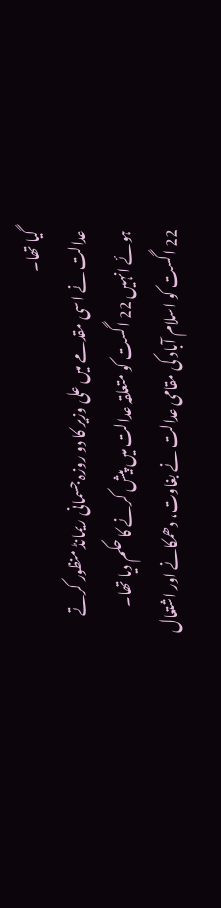گیا تھا۔
عدالت نے اسی مقدمے میں علی وزیر کا دو روزہ جسمانی ریمانڈ منظور کرتے ہوئے انہیں 22 اگست کو متعلقہ عدالت میں پیش کرنے کا حکم دیا تھا۔
22 اگست کو اسلام آباد کی مقامی عدالت نے بغاوت، دھمکانے اور اشتعال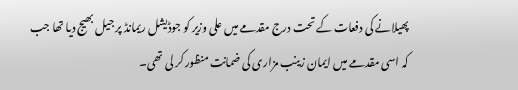پھیلانے کی دفعات کے تحت درج مقدمے میں علی وزیر کو جوڈیشل ریمانڈ پر جیل بھیج دیا تھا جب کہ اسی مقدمے میں ایمان زینب مزاری کی ضمانت منظور کر لی تھی۔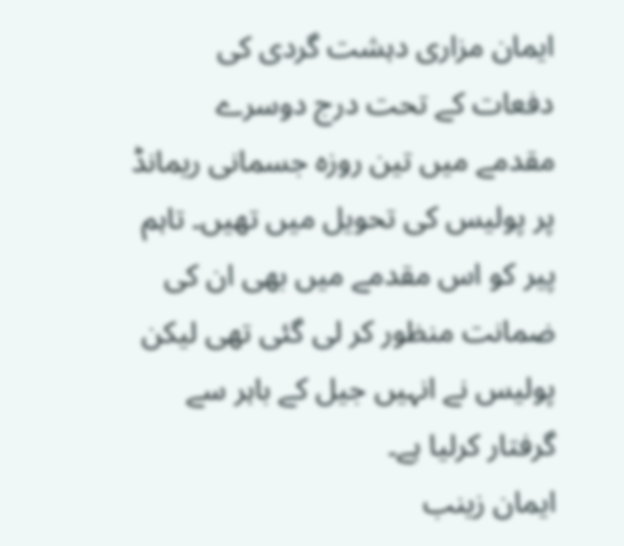ایمان مزاری دہشت گردی کی دفعات کے تحت درج دوسرے مقدمے میں تین روزہ جسمانی ریمانڈ پر پولیس کی تحویل میں تھیں۔ تاہم پیر کو اس مقدمے میں بھی ان کی ضمانت منظور کر لی گئی تھی لیکن پولیس نے انہیں جیل کے باہر سے گرفتار کرلیا ہے۔
ایمان زینب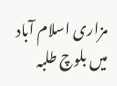مزاری اسلام آباد میں بلوچ طلبہ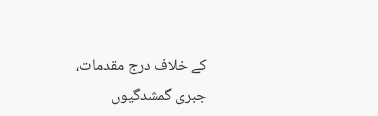کے خلاف درج مقدمات، جبری گمشدگیوں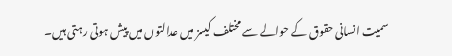سمیت انسانی حقوق کے حوالے سے مختلف کیسز میں عدالتوں میں پیش ہوتی رہتی ہیں۔